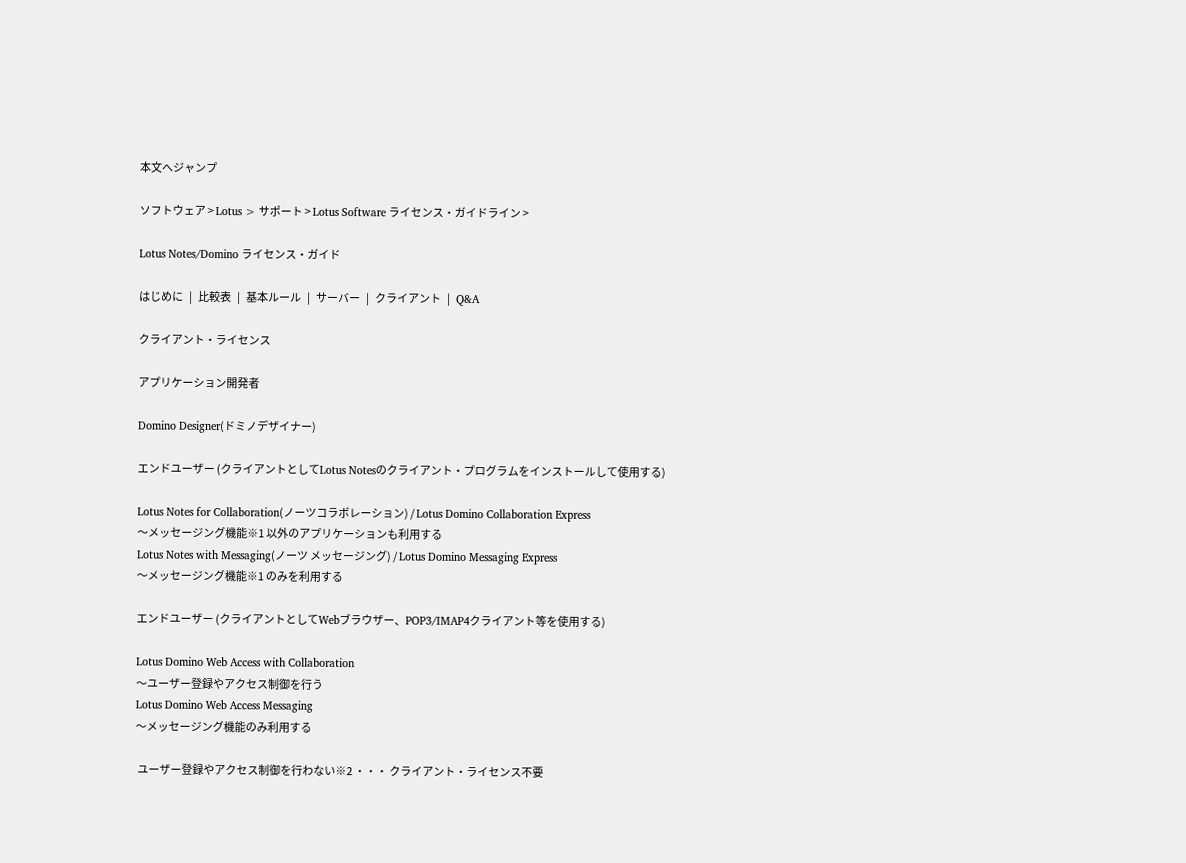本文へジャンプ

ソフトウェア > Lotus > サポート > Lotus Software ライセンス・ガイドライン >

Lotus Notes/Domino ライセンス・ガイド

はじめに   |   比較表   |   基本ルール   |   サーバー   |   クライアント   |   Q&A

クライアント・ライセンス

アプリケーション開発者

Domino Designer(ドミノデザイナー)

エンドユーザー (クライアントとしてLotus Notesのクライアント・プログラムをインストールして使用する)

Lotus Notes for Collaboration(ノーツコラボレーション) / Lotus Domino Collaboration Express
〜メッセージング機能※1 以外のアプリケーションも利用する
Lotus Notes with Messaging(ノーツ メッセージング) / Lotus Domino Messaging Express
〜メッセージング機能※1 のみを利用する

エンドユーザー (クライアントとしてWebブラウザー、POP3/IMAP4クライアント等を使用する)

Lotus Domino Web Access with Collaboration
〜ユーザー登録やアクセス制御を行う
Lotus Domino Web Access Messaging
〜メッセージング機能のみ利用する

 ユーザー登録やアクセス制御を行わない※2 ・・・ クライアント・ライセンス不要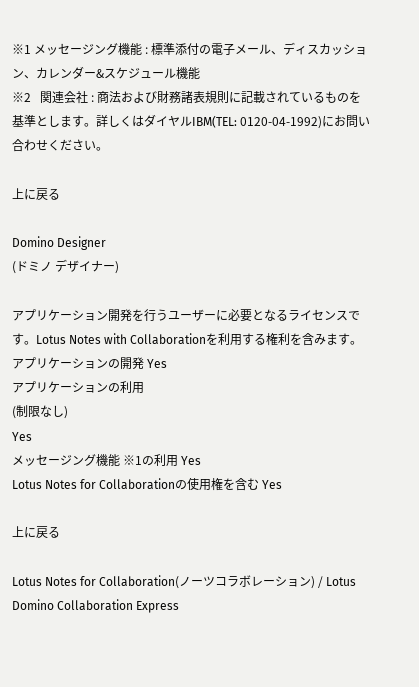※1 メッセージング機能 : 標準添付の電子メール、ディスカッション、カレンダー&スケジュール機能
※2   関連会社 : 商法および財務諸表規則に記載されているものを基準とします。詳しくはダイヤルIBM(TEL: 0120-04-1992)にお問い合わせください。

上に戻る

Domino Designer
(ドミノ デザイナー)

アプリケーション開発を行うユーザーに必要となるライセンスです。Lotus Notes with Collaborationを利用する権利を含みます。
アプリケーションの開発 Yes
アプリケーションの利用
(制限なし)
Yes
メッセージング機能 ※1の利用 Yes
Lotus Notes for Collaborationの使用権を含む Yes

上に戻る

Lotus Notes for Collaboration(ノーツコラボレーション) / Lotus Domino Collaboration Express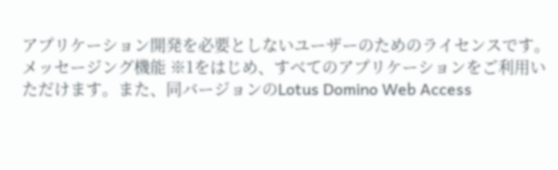アプリケーション開発を必要としないユーザーのためのライセンスです。メッセージング機能 ※1をはじめ、すべてのアプリケーションをご利用いただけます。また、同バージョンのLotus Domino Web Access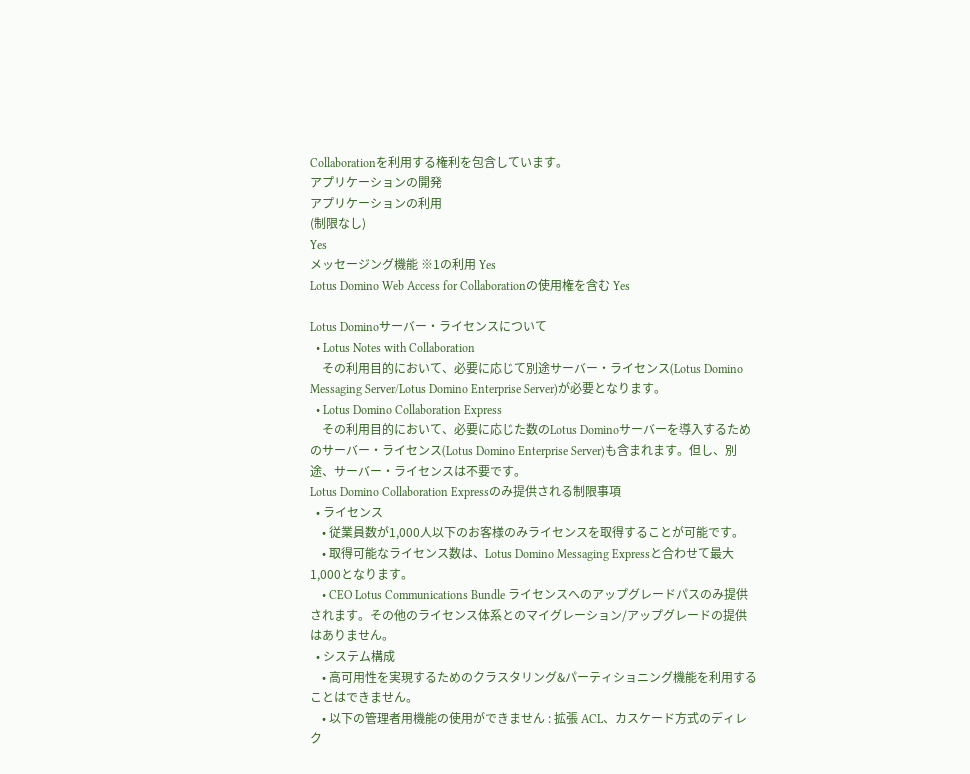Collaborationを利用する権利を包含しています。
アプリケーションの開発
アプリケーションの利用
(制限なし)
Yes
メッセージング機能 ※1の利用 Yes
Lotus Domino Web Access for Collaborationの使用権を含む Yes

Lotus Dominoサーバー・ライセンスについて
  • Lotus Notes with Collaboration
    その利用目的において、必要に応じて別途サーバー・ライセンス(Lotus Domino Messaging Server/Lotus Domino Enterprise Server)が必要となります。
  • Lotus Domino Collaboration Express
    その利用目的において、必要に応じた数のLotus Dominoサーバーを導入するためのサーバー・ライセンス(Lotus Domino Enterprise Server)も含まれます。但し、別途、サーバー・ライセンスは不要です。
Lotus Domino Collaboration Expressのみ提供される制限事項
  • ライセンス
    • 従業員数が1,000人以下のお客様のみライセンスを取得することが可能です。
    • 取得可能なライセンス数は、Lotus Domino Messaging Expressと合わせて最大1,000となります。
    • CEO Lotus Communications Bundle ライセンスへのアップグレードパスのみ提供されます。その他のライセンス体系とのマイグレーション/アップグレードの提供はありません。
  • システム構成
    • 高可用性を実現するためのクラスタリング&パーティショニング機能を利用することはできません。
    • 以下の管理者用機能の使用ができません : 拡張 ACL、カスケード方式のディレク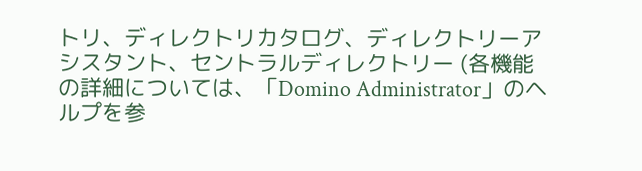トリ、ディレクトリカタログ、ディレクトリーアシスタント、セントラルディレクトリー (各機能の詳細については、「Domino Administrator」のヘルプを参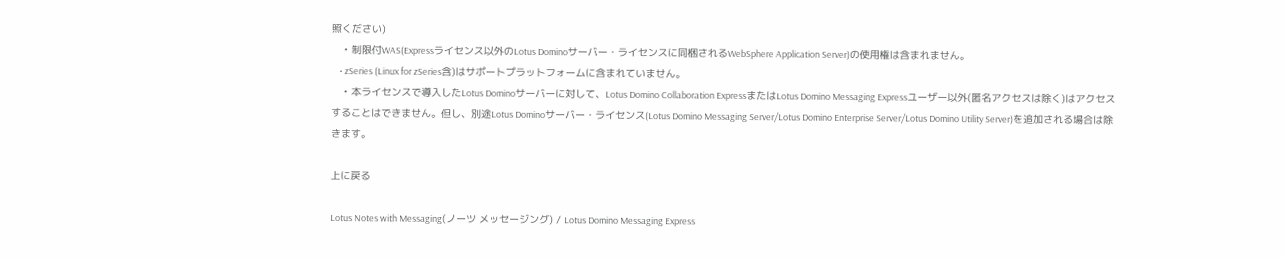照ください)
    • 制限付WAS(Expressライセンス以外のLotus Dominoサーバー・ライセンスに同梱されるWebSphere Application Server)の使用権は含まれません。
    • zSeries (Linux for zSeries含)はサポートプラットフォームに含まれていません。
    • 本ライセンスで導入したLotus Dominoサーバーに対して、Lotus Domino Collaboration ExpressまたはLotus Domino Messaging Expressユーザー以外(匿名アクセスは除く)はアクセスすることはできません。但し、別途Lotus Dominoサーバー・ライセンス(Lotus Domino Messaging Server/Lotus Domino Enterprise Server/Lotus Domino Utility Server)を追加される場合は除きます。

上に戻る

Lotus Notes with Messaging(ノーツ メッセージング) / Lotus Domino Messaging Express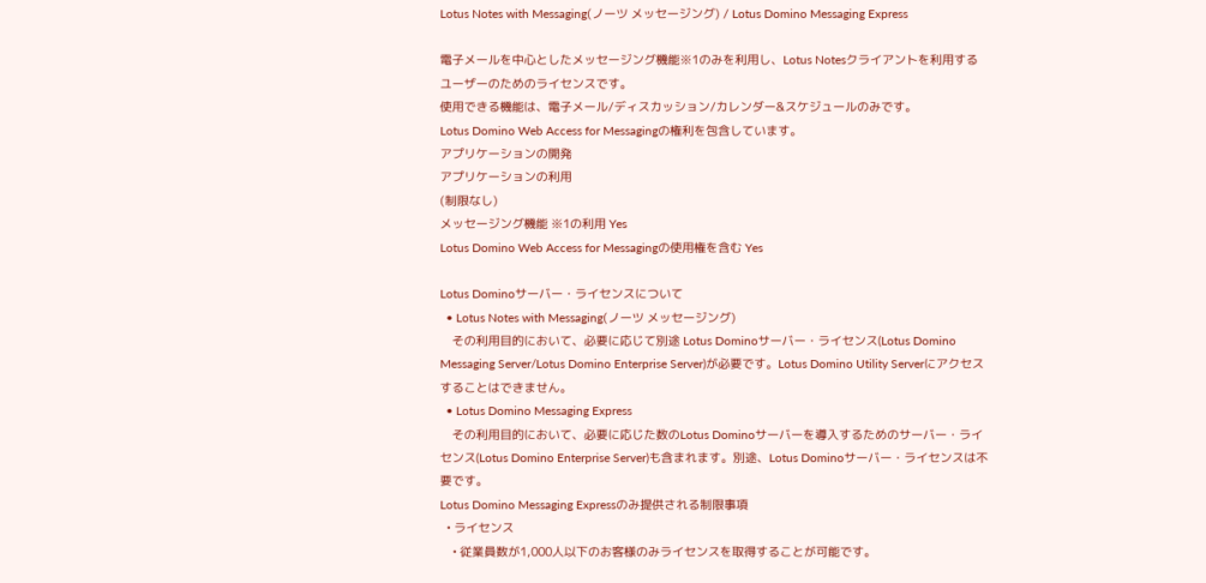Lotus Notes with Messaging(ノーツ メッセージング) / Lotus Domino Messaging Express

電子メールを中心としたメッセージング機能※1のみを利用し、Lotus Notesクライアントを利用するユーザーのためのライセンスです。
使用できる機能は、電子メール/ディスカッション/カレンダー&スケジュールのみです。
Lotus Domino Web Access for Messagingの権利を包含しています。
アプリケーションの開発
アプリケーションの利用
(制限なし)
メッセージング機能 ※1の利用 Yes
Lotus Domino Web Access for Messagingの使用権を含む Yes

Lotus Dominoサーバー・ライセンスについて
  • Lotus Notes with Messaging(ノーツ メッセージング)
    その利用目的において、必要に応じて別途 Lotus Dominoサーバー・ライセンス(Lotus Domino Messaging Server/Lotus Domino Enterprise Server)が必要です。Lotus Domino Utility Serverにアクセスすることはできません。
  • Lotus Domino Messaging Express
    その利用目的において、必要に応じた数のLotus Dominoサーバーを導入するためのサーバー・ライセンス(Lotus Domino Enterprise Server)も含まれます。別途、Lotus Dominoサーバー・ライセンスは不要です。
Lotus Domino Messaging Expressのみ提供される制限事項
  • ライセンス
    • 従業員数が1,000人以下のお客様のみライセンスを取得することが可能です。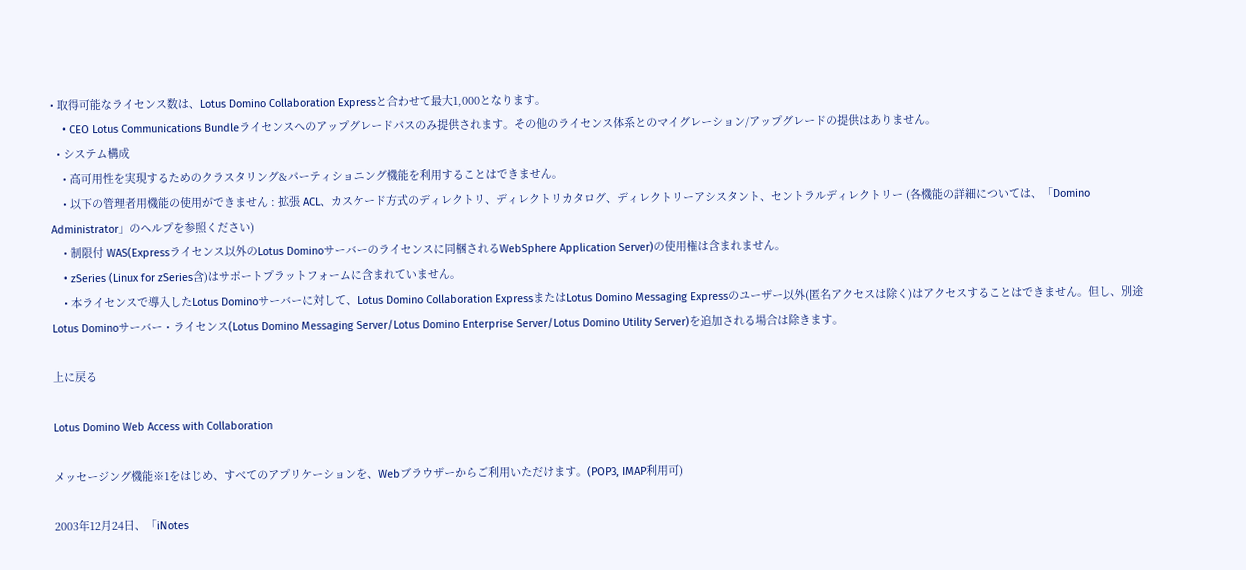• 取得可能なライセンス数は、Lotus Domino Collaboration Expressと合わせて最大1,000となります。
    • CEO Lotus Communications Bundleライセンスへのアップグレードパスのみ提供されます。その他のライセンス体系とのマイグレーション/アップグレードの提供はありません。
  • システム構成
    • 高可用性を実現するためのクラスタリング&パーティショニング機能を利用することはできません。
    • 以下の管理者用機能の使用ができません : 拡張 ACL、カスケード方式のディレクトリ、ディレクトリカタログ、ディレクトリーアシスタント、セントラルディレクトリー (各機能の詳細については、「Domino Administrator」のヘルプを参照ください)
    • 制限付 WAS(Expressライセンス以外のLotus Dominoサーバーのライセンスに同梱されるWebSphere Application Server)の使用権は含まれません。
    • zSeries (Linux for zSeries含)はサポートプラットフォームに含まれていません。
    • 本ライセンスで導入したLotus Dominoサーバーに対して、Lotus Domino Collaboration ExpressまたはLotus Domino Messaging Expressのユーザー以外(匿名アクセスは除く)はアクセスすることはできません。但し、別途Lotus Dominoサーバー・ライセンス(Lotus Domino Messaging Server/Lotus Domino Enterprise Server/Lotus Domino Utility Server)を追加される場合は除きます。

上に戻る

Lotus Domino Web Access with Collaboration

メッセージング機能※1をはじめ、すべてのアプリケーションを、Webブラウザーからご利用いただけます。(POP3, IMAP利用可)

2003年12月24日、「iNotes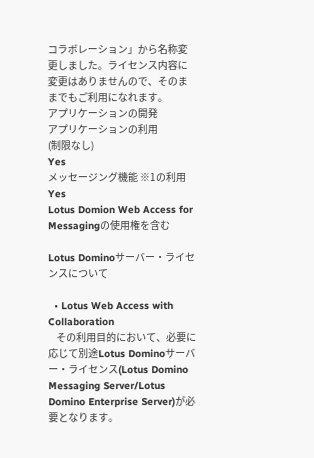コラボレーション」から名称変更しました。ライセンス内容に変更はありませんので、そのままでもご利用になれます。
アプリケーションの開発
アプリケーションの利用
(制限なし)
Yes
メッセージング機能 ※1の利用 Yes
Lotus Domion Web Access for Messagingの使用権を含む

Lotus Dominoサーバー・ライセンスについて

  • Lotus Web Access with Collaboration
    その利用目的において、必要に応じて別途Lotus Dominoサーバー・ライセンス(Lotus Domino Messaging Server/Lotus Domino Enterprise Server)が必要となります。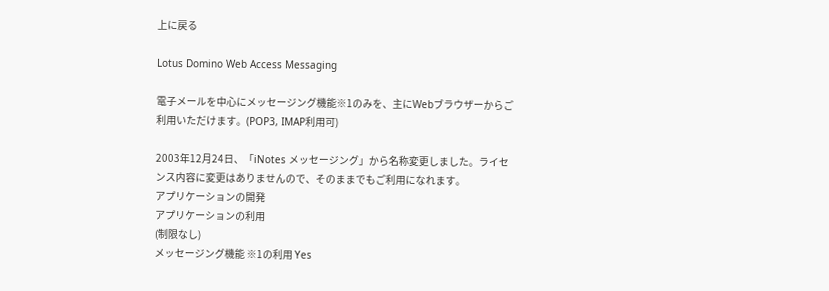上に戻る

Lotus Domino Web Access Messaging

電子メールを中心にメッセージング機能※1のみを、主にWebブラウザーからご利用いただけます。(POP3, IMAP利用可)

2003年12月24日、「iNotes メッセージング」から名称変更しました。ライセンス内容に変更はありませんので、そのままでもご利用になれます。
アプリケーションの開発
アプリケーションの利用
(制限なし)
メッセージング機能 ※1の利用 Yes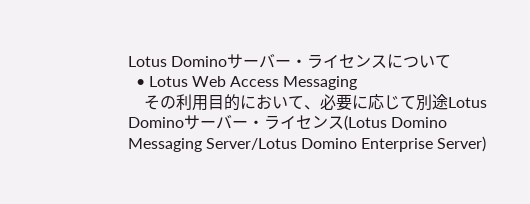Lotus Dominoサーバー・ライセンスについて
  • Lotus Web Access Messaging
    その利用目的において、必要に応じて別途Lotus Dominoサーバー・ライセンス(Lotus Domino Messaging Server/Lotus Domino Enterprise Server)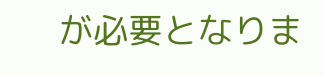が必要となりま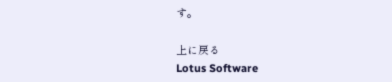す。

上に戻る
Lotus Software